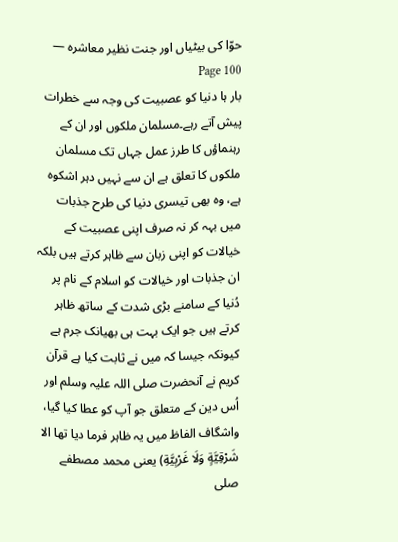حوّا کی بیٹیاں اور جنت نظیر معاشرہ — Page 100
بار ہا دنیا کو عصبیت کی وجہ سے خطرات پیش آتے رہے۔مسلمان ملکوں اور ان کے رہنماؤں کا طرز عمل جہاں تک مسلمان ملکوں کا تعلق ہے ان سے نہیں دہر اشکوہ ہے، وہ بھی تیسری دنیا کی طرح جذبات میں بہہ کر نہ صرف اپنی عصبیت کے خیالات کو اپنی زبان سے ظاہر کرتے ہیں بلکہ ان جذبات اور خیالات کو اسلام کے نام پر دُنیا کے سامنے بڑی شدت کے ساتھ ظاہر کرتے ہیں جو ایک بہت ہی بھیانک جرم ہے کیونکہ جیسا کہ میں نے ثابت کیا ہے قرآن کریم نے آنحضرت صلی اللہ علیہ وسلم اور اُس دین کے متعلق جو آپ کو عطا کیا گیا، واشگاف الفاظ میں یہ ظاہر فرما دیا تھا الا شَرْقِيَّةٍ وَلَا غَرْبِيَّةِ) یعنی محمد مصطفے صلی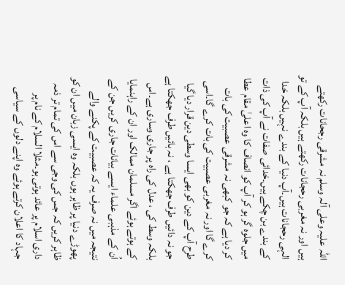اللہ علیہ وعلی آلہ وسلم نہ مشرقی رجحانات رکھتے ہیں اور نہ مغربی رحجانات رکھتے ہیں بلکہ آپ کے تو الہی رحجانات ہیں۔آپ دنیا کے بندے نہیں بلکہ خدا کے بندے بن چکے ہیں۔خدائی صفات نے آپ کی ذات میں جلوہ گر ہو کر آپ کو انصاف کا وہ اعلیٰ مقام عطا کر دیا ہے کہ جو کبھی نہ مشرقی عصبیت کی بات کرے گا اور نہ مغربی عصبیت کی بات کرے گا۔اسی طرح آپ کے دین کو بھی ایسا وسطی دین قرار دیا گیا جو نہ دائیں طرف جھکتا ہے ، نہ بائیں طرف جھکتا ہے بلکہ وسط کی ، عدل کی راہ پر جاری وساری ہے۔اس کے ہوتے ہوئے اگر مسلمان ممالک اور ان کے راہنمایا اُن کے مذہبی علماء ایسے بیانات جاری کریں جن کے نتیجہ میں نہ صرف یہ کہ عصبیت کے پکنے والے پھوڑے دنیا پر ظاہر ہوں بلکہ وہ ایسی زبان میں ان کو ظاہر کریں کہ جس کی وجی سے اس کی تمام تر ذمہ داری اسلام پر عائد ہوتی ہو۔مثلا السلام کے نام پر جہاد کا اعلان کرتے ہوئے وہ اپنے دلوں کے سیاسی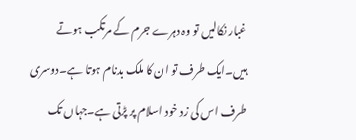غبار نکالیں تو وہ دہرے جرم کے مرتکب ہوتے ہیں۔ایک طرف تو ان کا ملک بدنام ہوتا ہے۔دوسری طرف اس کی زد خود اسلام پر پڑتی ہے۔جہاں تک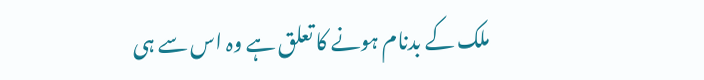ملک کے بدنام ہونے کا تعلق ہے وہ اس سے ہی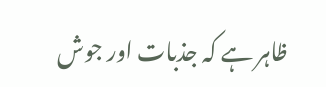ظاہر ہے کہ جذبات اور جوش